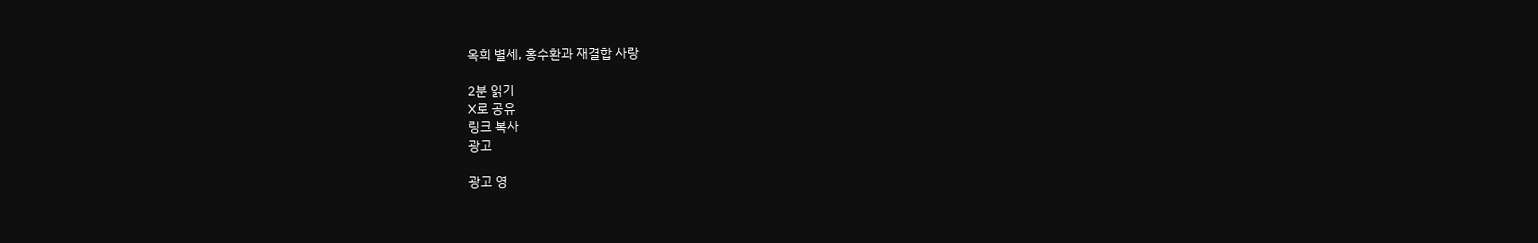옥희 별세, 홍수환과 재결합 사랑

2분 읽기
X로 공유
링크 복사
광고

광고 영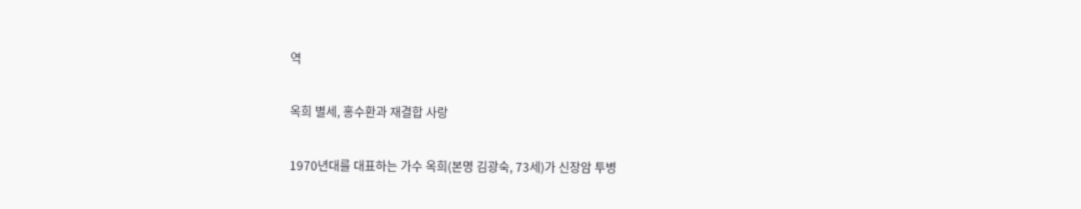역

옥희 별세, 홍수환과 재결합 사랑

1970년대를 대표하는 가수 옥희(본명 김광숙, 73세)가 신장암 투병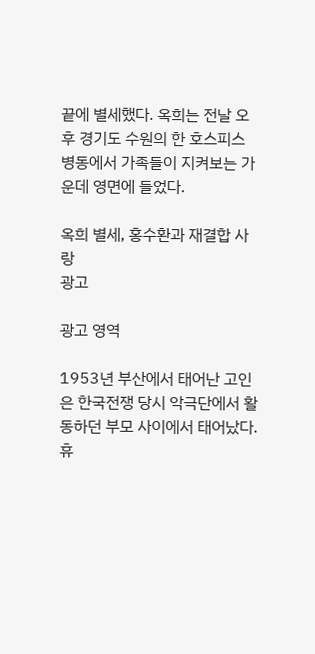끝에 별세했다. 옥희는 전날 오후 경기도 수원의 한 호스피스 병동에서 가족들이 지켜보는 가운데 영면에 들었다.

옥희 별세, 홍수환과 재결합 사랑
광고

광고 영역

1953년 부산에서 태어난 고인은 한국전쟁 당시 악극단에서 활동하던 부모 사이에서 태어났다. 휴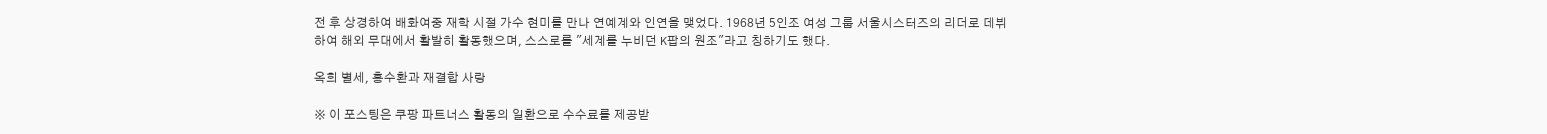전 후 상경하여 배화여중 재학 시절 가수 현미를 만나 연예계와 인연을 맺었다. 1968년 5인조 여성 그룹 서울시스터즈의 리더로 데뷔하여 해외 무대에서 활발히 활동했으며, 스스로를 "세계를 누비던 K팝의 원조"라고 칭하기도 했다.

옥희 별세, 홍수환과 재결합 사랑

※ 이 포스팅은 쿠팡 파트너스 활동의 일환으로 수수료를 제공받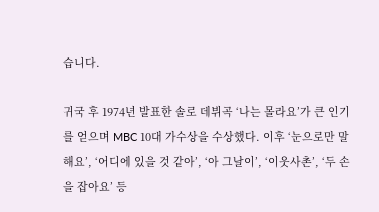습니다.

귀국 후 1974년 발표한 솔로 데뷔곡 ‘나는 몰라요’가 큰 인기를 얻으며 MBC 10대 가수상을 수상했다. 이후 ‘눈으로만 말해요’, ‘어디에 있을 것 같아’, ‘아 그날이’, ‘이웃사촌’, ‘두 손을 잡아요’ 등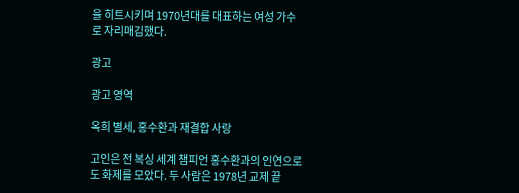을 히트시키며 1970년대를 대표하는 여성 가수로 자리매김했다.

광고

광고 영역

옥희 별세, 홍수환과 재결합 사랑

고인은 전 복싱 세계 챔피언 홍수환과의 인연으로도 화제를 모았다. 두 사람은 1978년 교제 끝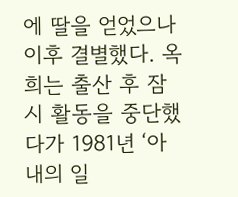에 딸을 얻었으나 이후 결별했다. 옥희는 출산 후 잠시 활동을 중단했다가 1981년 ‘아내의 일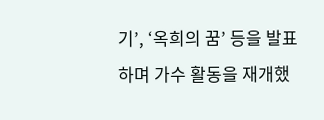기’, ‘옥희의 꿈’ 등을 발표하며 가수 활동을 재개했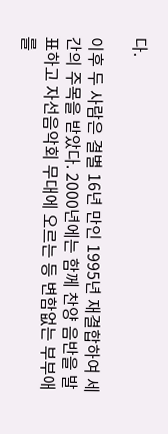다.

이후 두 사람은 결별 16년 만인 1995년 재결합하여 세간의 주목을 받았다. 2000년에는 함께 찬양 음반을 발표하고 자선음악회 무대에 오르는 등 변함없는 부부애를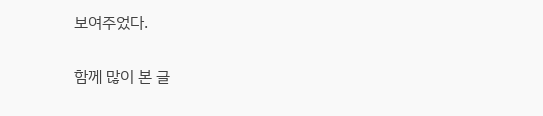보여주었다.

함께 많이 본 글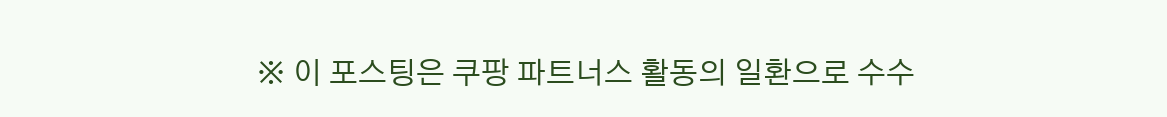※ 이 포스팅은 쿠팡 파트너스 활동의 일환으로 수수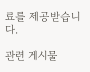료를 제공받습니다.

관련 게시물